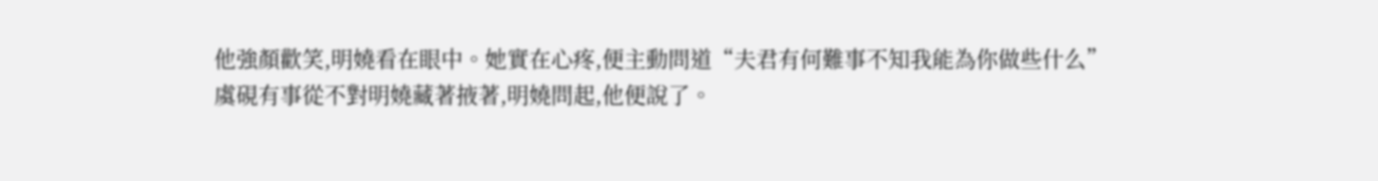他強顏歡笑,明嬈看在眼中。她實在心疼,便主動問道“夫君有何難事不知我能為你做些什么”
虞硯有事從不對明嬈藏著掖著,明嬈問起,他便說了。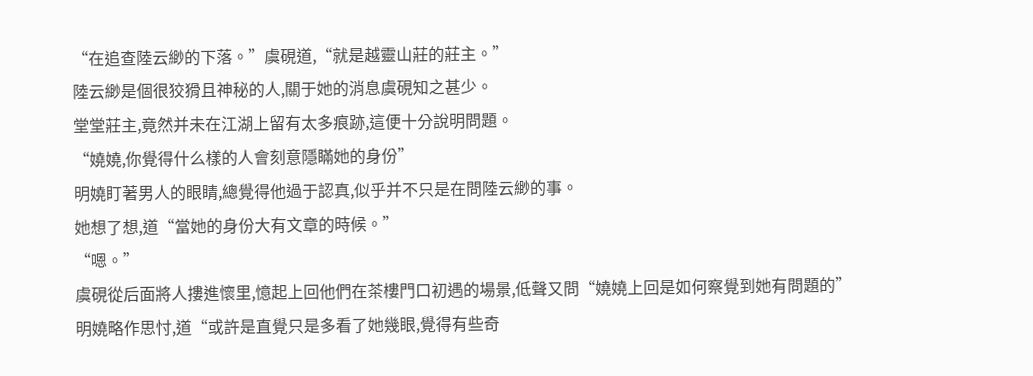“在追查陸云緲的下落。”虞硯道,“就是越靈山莊的莊主。”
陸云緲是個很狡猾且神秘的人,關于她的消息虞硯知之甚少。
堂堂莊主,竟然并未在江湖上留有太多痕跡,這便十分說明問題。
“嬈嬈,你覺得什么樣的人會刻意隱瞞她的身份”
明嬈盯著男人的眼睛,總覺得他過于認真,似乎并不只是在問陸云緲的事。
她想了想,道“當她的身份大有文章的時候。”
“嗯。”
虞硯從后面將人摟進懷里,憶起上回他們在茶樓門口初遇的場景,低聲又問“嬈嬈上回是如何察覺到她有問題的”
明嬈略作思忖,道“或許是直覺只是多看了她幾眼,覺得有些奇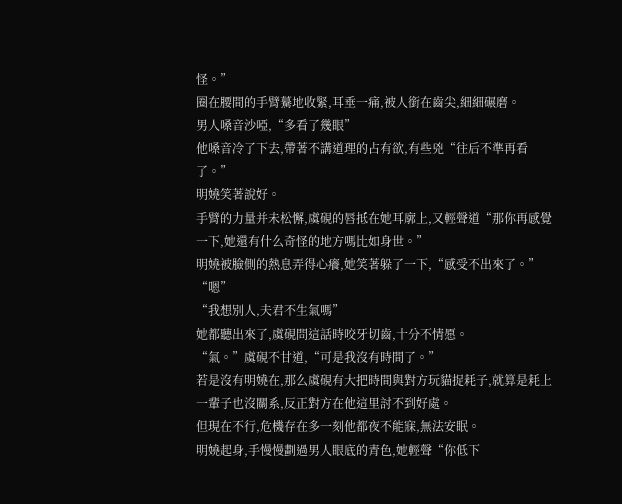怪。”
圈在腰間的手臂驀地收緊,耳垂一痛,被人銜在齒尖,細細碾磨。
男人嗓音沙啞,“多看了幾眼”
他嗓音冷了下去,帶著不講道理的占有欲,有些兇“往后不準再看了。”
明嬈笑著說好。
手臂的力量并未松懈,虞硯的唇抵在她耳廓上,又輕聲道“那你再感覺一下,她還有什么奇怪的地方嗎比如身世。”
明嬈被臉側的熱息弄得心癢,她笑著躲了一下,“感受不出來了。”
“嗯”
“我想別人,夫君不生氣嗎”
她都聽出來了,虞硯問這話時咬牙切齒,十分不情愿。
“氣。”虞硯不甘道,“可是我沒有時間了。”
若是沒有明嬈在,那么虞硯有大把時間與對方玩貓捉耗子,就算是耗上一輩子也沒關系,反正對方在他這里討不到好處。
但現在不行,危機存在多一刻他都夜不能寐,無法安眠。
明嬈起身,手慢慢劃過男人眼底的青色,她輕聲“你低下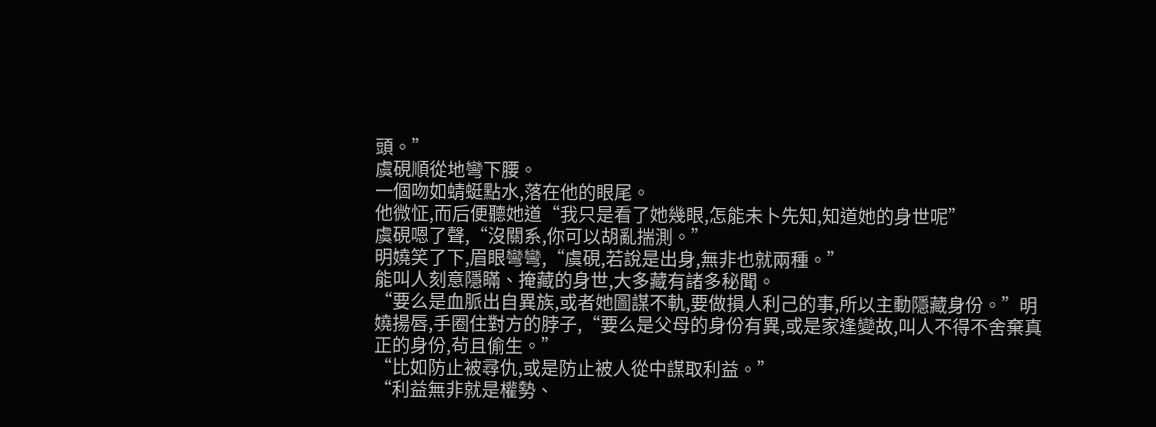頭。”
虞硯順從地彎下腰。
一個吻如蜻蜓點水,落在他的眼尾。
他微怔,而后便聽她道“我只是看了她幾眼,怎能未卜先知,知道她的身世呢”
虞硯嗯了聲,“沒關系,你可以胡亂揣測。”
明嬈笑了下,眉眼彎彎,“虞硯,若說是出身,無非也就兩種。”
能叫人刻意隱瞞、掩藏的身世,大多藏有諸多秘聞。
“要么是血脈出自異族,或者她圖謀不軌,要做損人利己的事,所以主動隱藏身份。”明嬈揚唇,手圈住對方的脖子,“要么是父母的身份有異,或是家逢變故,叫人不得不舍棄真正的身份,茍且偷生。”
“比如防止被尋仇,或是防止被人從中謀取利益。”
“利益無非就是權勢、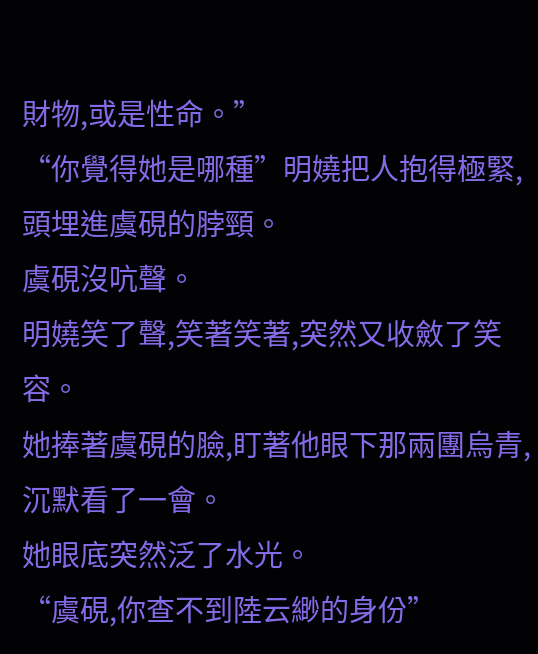財物,或是性命。”
“你覺得她是哪種”明嬈把人抱得極緊,頭埋進虞硯的脖頸。
虞硯沒吭聲。
明嬈笑了聲,笑著笑著,突然又收斂了笑容。
她捧著虞硯的臉,盯著他眼下那兩團烏青,沉默看了一會。
她眼底突然泛了水光。
“虞硯,你查不到陸云緲的身份”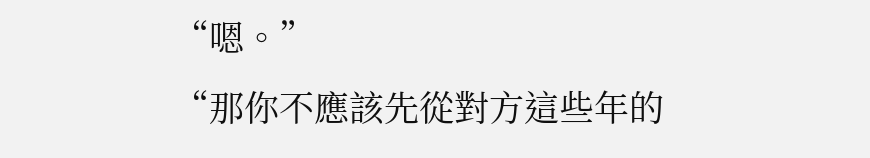“嗯。”
“那你不應該先從對方這些年的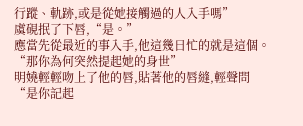行蹤、軌跡,或是從她接觸過的人入手嗎”
虞硯抿了下唇,“是。”
應當先從最近的事入手,他這幾日忙的就是這個。
“那你為何突然提起她的身世”
明嬈輕輕吻上了他的唇,貼著他的唇縫,輕聲問
“是你記起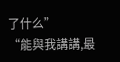了什么”
“能與我講講,最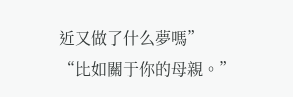近又做了什么夢嗎”
“比如關于你的母親。”